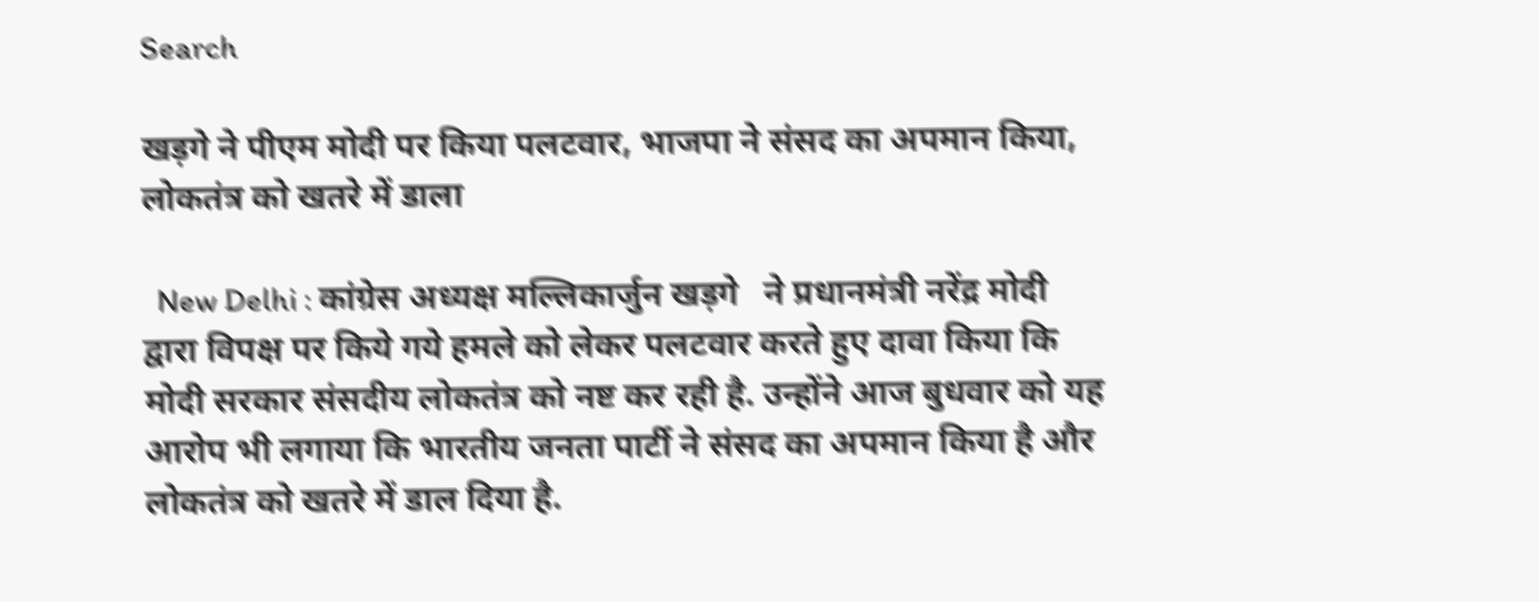Search

खड़गे ने पीएम मोदी पर किया पलटवार, भाजपा ने संसद का अपमान किया, लोकतंत्र को खतरे में डाला

  New Delhi : कांग्रेस अध्यक्ष मल्लिकार्जुन खड़गे   ने प्रधानमंत्री नरेंद्र मोदी द्वारा विपक्ष पर किये गये हमले को लेकर पलटवार करते हुए दावा किया कि मोदी सरकार संसदीय लोकतंत्र को नष्ट कर रही है. उन्होंने आज बुधवार को यह आरोप भी लगाया कि भारतीय जनता पार्टी ने संसद का अपमान किया है और लोकतंत्र को खतरे में डाल दिया है.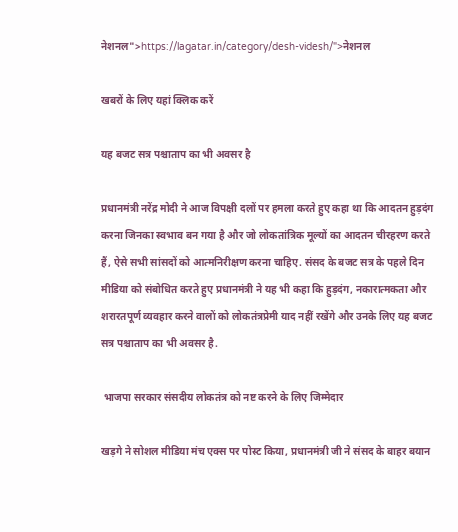नेशनल">https://lagatar.in/category/desh-videsh/">नेशनल

खबरों के लिए यहां क्लिक करें

यह बजट सत्र पश्चाताप का भी अवसर है

प्रधानमंत्री नरेंद्र मोदी ने आज विपक्षी दलों पर हमला करते हुए कहा था कि आदतन हुड़दंग करना जिनका स्वभाव बन गया है और जो लोकतांत्रिक मूल्यों का आदतन चीरहरण करते हैं, ऐसे सभी सांसदों को आत्मनिरीक्षण करना चाहिए. संसद के बजट सत्र के पहले दिन मीडिया को संबोधित करते हुए प्रधानमंत्री ने यह भी कहा कि हुड़दंग, नकारात्मकता और शरारतपूर्ण व्यवहार करने वालों को लोकतंत्रप्रेमी याद नहीं रखेंगे और उनके लिए यह बजट सत्र पश्चाताप का भी अवसर है.

 भाजपा सरकार संसदीय लोकतंत्र को नष्ट करने के लिए जिम्मेदार

खड़गे ने सोशल मीडिया मंच एक्स पर पोस्ट किया, प्रधानमंत्री जी ने संसद के बाहर बयान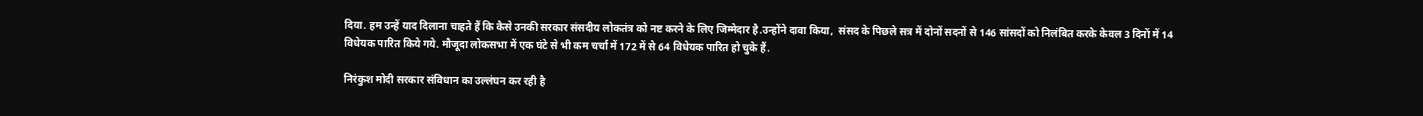दिया. हम उन्हें याद दिलाना चाहते हैं कि कैसे उनकी सरकार संसदीय लोकतंत्र को नष्ट करने के लिए जिम्मेदार है.उन्होंने दावा किया,  संसद के पिछले सत्र में दोनों सदनों से 146 सांसदों को निलंबित करके केवल 3 दिनों में 14 विधेयक पारित किये गये. मौजूदा लोकसभा में एक घंटे से भी कम चर्चा में 172 में से 64 विधेयक पारित हो चुके हैं.

निरंकुश मोदी सरकार संविधान का उल्लंघन कर रही है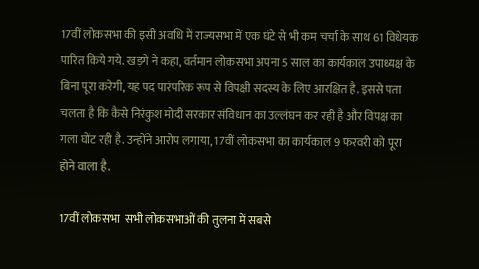17वीं लोकसभा की इसी अवधि में राज्यसभा में एक घंटे से भी कम चर्चा के साथ 61 विधेयक पारित किये गये. खड़गे ने कहा, वर्तमान लोकसभा अपना 5 साल का कार्यकाल उपाध्यक्ष के बिना पूरा करेगी, यह पद पारंपरिक रूप से विपक्षी सदस्य के लिए आरक्षित है. इससे पता चलता है कि कैसे निरंकुश मोदी सरकार संविधान का उल्लंघन कर रही है और विपक्ष का गला घोंट रही है. उन्होंने आरोप लगाया, 17वीं लोकसभा का कार्यकाल 9 फरवरी को पूरा होने वाला है.

17वीं लोकसभा  सभी लोकसभाओं की तुलना में सबसे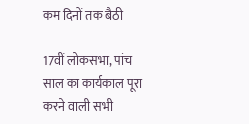कम दिनों तक बैठी

17वीं लोकसभा, पांच साल का कार्यकाल पूरा करने वाली सभी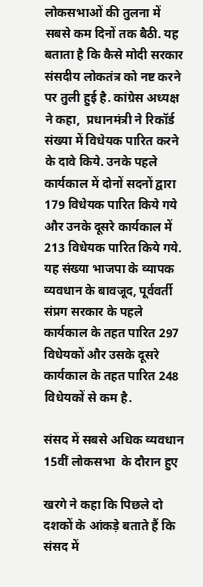लोकसभाओं की तुलना में सबसे कम दिनों तक बैठी. यह बताता है कि कैसे मोदी सरकार संसदीय लोकतंत्र को नष्ट करने पर तुली हुई है. कांग्रेस अध्यक्ष ने कहा,  प्रधानमंत्री ने रिकॉर्ड संख्या में विधेयक पारित करने के दावे किये. उनके पहले कार्यकाल में दोनों सदनों द्वारा 179 विधेयक पारित किये गये और उनके दूसरे कार्यकाल में 213 विधेयक पारित किये गये. यह संख्या भाजपा के व्यापक व्यवधान के बावजूद, पूर्ववर्ती संप्रग सरकार के पहले कार्यकाल के तहत पारित 297 विधेयकों और उसके दूसरे कार्यकाल के तहत पारित 248 विधेयकों से कम है.

संसद में सबसे अधिक व्यवधान 15वीं लोकसभा  के दौरान हुए

खरगे ने कहा कि पिछले दो दशकों के आंकड़े बताते हैं कि संसद में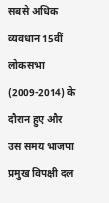सबसे अधिक व्यवधान 15वीं लोकसभा (2009-2014) के दौरान हुए और उस समय भाजपा प्रमुख विपक्षी दल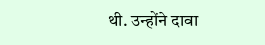थी. उन्होंने दावा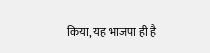किया, यह भाजपा ही है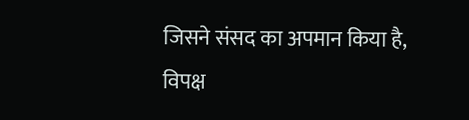जिसने संसद का अपमान किया है, विपक्ष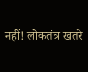नहीं! लोकतंत्र खतरे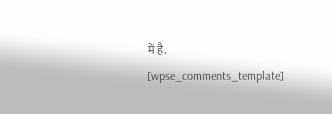में है. [wpse_comments_template]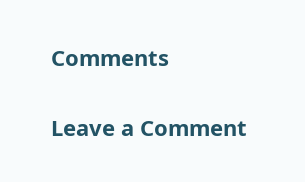Comments

Leave a Comment